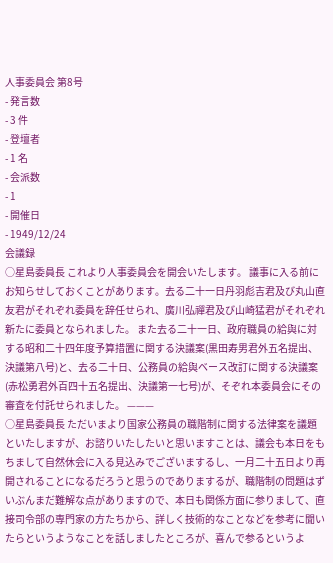人事委員会 第8号
- 発言数
- 3 件
- 登壇者
- 1 名
- 会派数
- 1
- 開催日
- 1949/12/24
会議録
○星島委員長 これより人事委員会を開会いたします。 議事に入る前にお知らせしておくことがあります。去る二十一日丹羽彪吉君及び丸山直友君がそれぞれ委員を辞任せられ、廣川弘禪君及び山崎猛君がそれぞれ新たに委員となられました。 また去る二十一日、政府職員の給與に対する昭和二十四年度予算措置に関する決議案(黒田寿男君外五名提出、決議第八号)と、去る二十日、公務員の給與ベース改訂に関する決議案(赤松勇君外百四十五名提出、決議第一七号)が、そぞれ本委員会にその審査を付託せられました。 ———
○星島委員長 ただいまより国家公務員の職階制に関する法律案を議題といたしますが、お諮りいたしたいと思いますことは、議会も本日をもちまして自然休会に入る見込みでございまするし、一月二十五日より再開されることになるだろうと思うのでありまするが、職階制の問題はずいぶんまだ難解な点がありますので、本日も関係方面に参りまして、直接司令部の専門家の方たちから、詳しく技術的なことなどを参考に聞いたらというようなことを話しましたところが、喜んで参るというよ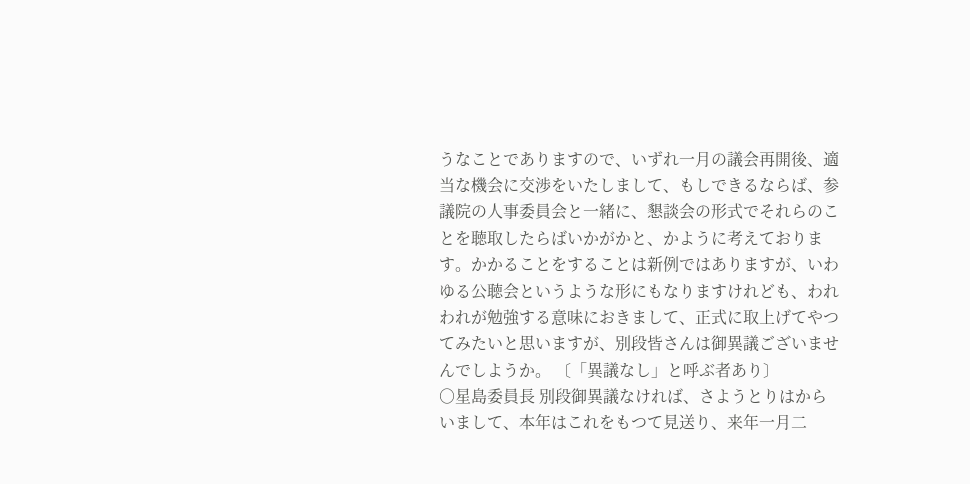うなことでありますので、いずれ一月の議会再開後、適当な機会に交渉をいたしまして、もしできるならば、参議院の人事委員会と一緒に、懇談会の形式でそれらのことを聴取したらばいかがかと、かように考えております。かかることをすることは新例ではありますが、いわゆる公聴会というような形にもなりますけれども、われわれが勉強する意味におきまして、正式に取上げてやつてみたいと思いますが、別段皆さんは御異議ございませんでしようか。 〔「異議なし」と呼ぶ者あり〕
○星島委員長 別段御異議なければ、さようとりはからいまして、本年はこれをもつて見送り、来年一月二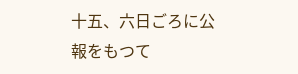十五、六日ごろに公報をもつて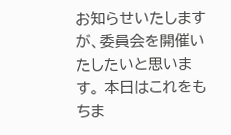お知らせいたしますが、委員会を開催いたしたいと思います。 本日はこれをもちま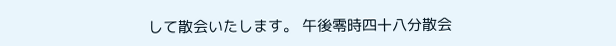して散会いたします。 午後零時四十八分散会